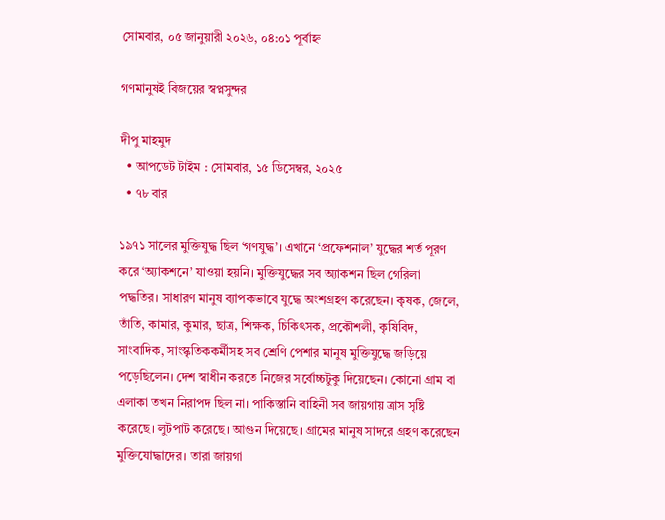সোমবার, ০৫ জানুয়ারী ২০২৬, ০৪:০১ পূর্বাহ্ন

গণমানুষই বিজয়ের স্বপ্নসুন্দর

দীপু মাহমুদ
  • আপডেট টাইম : সোমবার, ১৫ ডিসেম্বর, ২০২৫
  • ৭৮ বার

১৯৭১ সালের মুক্তিযুদ্ধ ছিল ‘গণযুদ্ধ’। এখানে ‘প্রফেশনাল’ যুদ্ধের শর্ত পূরণ করে ‘অ্যাকশনে’ যাওয়া হয়নি। মুক্তিযুদ্ধের সব অ্যাকশন ছিল গেরিলা পদ্ধতির। সাধারণ মানুষ ব্যাপকভাবে যুদ্ধে অংশগ্রহণ করেছেন। কৃষক, জেলে, তাঁতি, কামার, কুমার, ছাত্র, শিক্ষক, চিকিৎসক, প্রকৌশলী, কৃষিবিদ, সাংবাদিক, সাংস্কৃতিককর্মীসহ সব শ্রেণি পেশার মানুষ মুক্তিযুদ্ধে জড়িয়ে পড়েছিলেন। দেশ স্বাধীন করতে নিজের সর্বোচ্চটুকু দিয়েছেন। কোনো গ্রাম বা এলাকা তখন নিরাপদ ছিল না। পাকিস্তানি বাহিনী সব জায়গায় ত্রাস সৃষ্টি করেছে। লুটপাট করেছে। আগুন দিয়েছে। গ্রামের মানুষ সাদরে গ্রহণ করেছেন মুক্তিযোদ্ধাদের। তারা জায়গা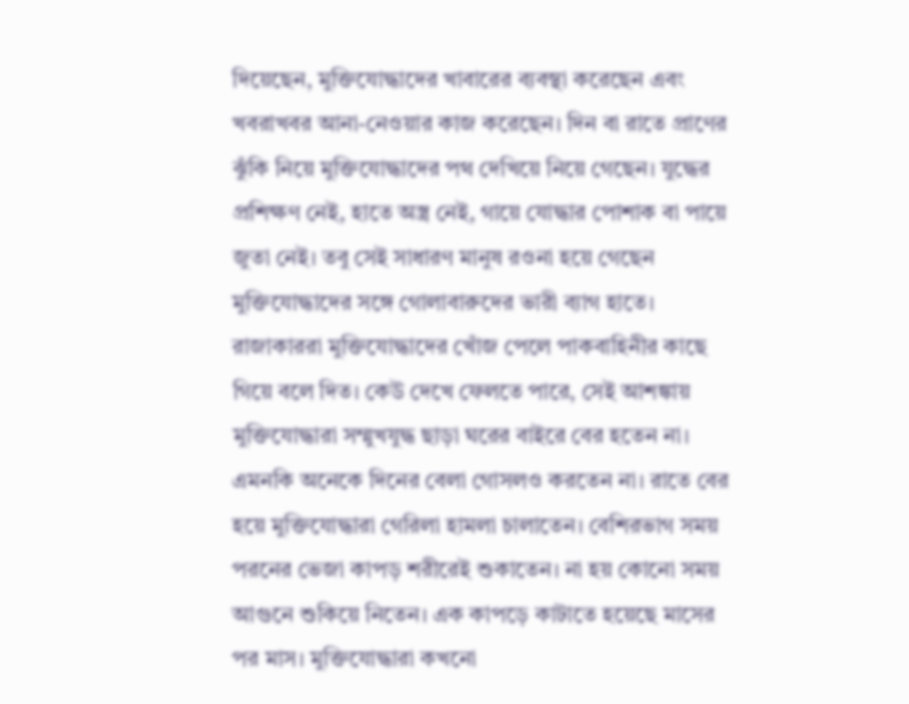দিয়েছেন, মুক্তিযোদ্ধাদের খাবারের ব্যবস্থা করেছেন এবং  খবরাখবর আনা-নেওয়ার কাজ করেছেন। দিন বা রাতে প্রাণের ঝুঁকি নিয়ে মুক্তিযোদ্ধাদের পথ দেখিয়ে নিয়ে গেছেন। যুদ্ধের প্রশিক্ষণ নেই, হাতে অস্ত্র নেই, গায়ে যোদ্ধার পোশাক বা পায়ে জুতা নেই। তবু সেই সাধারণ মানুষ রওনা হয়ে গেছেন মুক্তিযোদ্ধাদের সঙ্গে গোলাবারুদের ভারী ব্যাগ হাতে। রাজাকাররা মুক্তিযোদ্ধাদের খোঁজ পেলে পাকবাহিনীর কাছে গিয়ে বলে দিত। কেউ দেখে ফেলতে পারে, সেই আশঙ্কায় মুক্তিযোদ্ধারা সম্মুখযুদ্ধ ছাড়া ঘরের বাইরে বের হতেন না। এমনকি অনেকে দিনের বেলা গোসলও করতেন না। রাতে বের হয়ে মুক্তিযোদ্ধারা গেরিলা হামলা চালাতেন। বেশিরভাগ সময় পরনের ভেজা কাপড় শরীরেই শুকাতেন। না হয় কোনো সময় আগুনে শুকিয়ে নিতেন। এক কাপড়ে কাটাতে হয়েছে মাসের পর মাস। মুক্তিযোদ্ধারা কখনো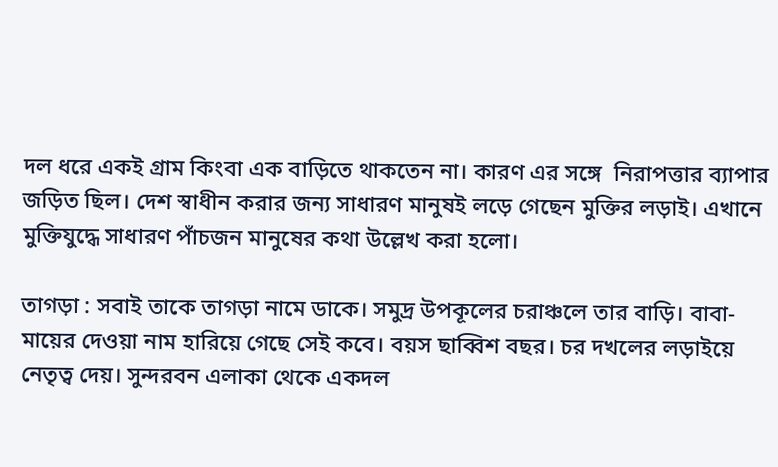দল ধরে একই গ্রাম কিংবা এক বাড়িতে থাকতেন না। কারণ এর সঙ্গে  নিরাপত্তার ব্যাপার জড়িত ছিল। দেশ স্বাধীন করার জন্য সাধারণ মানুষই লড়ে গেছেন মুক্তির লড়াই। এখানে মুক্তিযুদ্ধে সাধারণ পাঁচজন মানুষের কথা উল্লেখ করা হলো।

তাগড়া : সবাই তাকে তাগড়া নামে ডাকে। সমুদ্র উপকূলের চরাঞ্চলে তার বাড়ি। বাবা-মায়ের দেওয়া নাম হারিয়ে গেছে সেই কবে। বয়স ছাব্বিশ বছর। চর দখলের লড়াইয়ে নেতৃত্ব দেয়। সুন্দরবন এলাকা থেকে একদল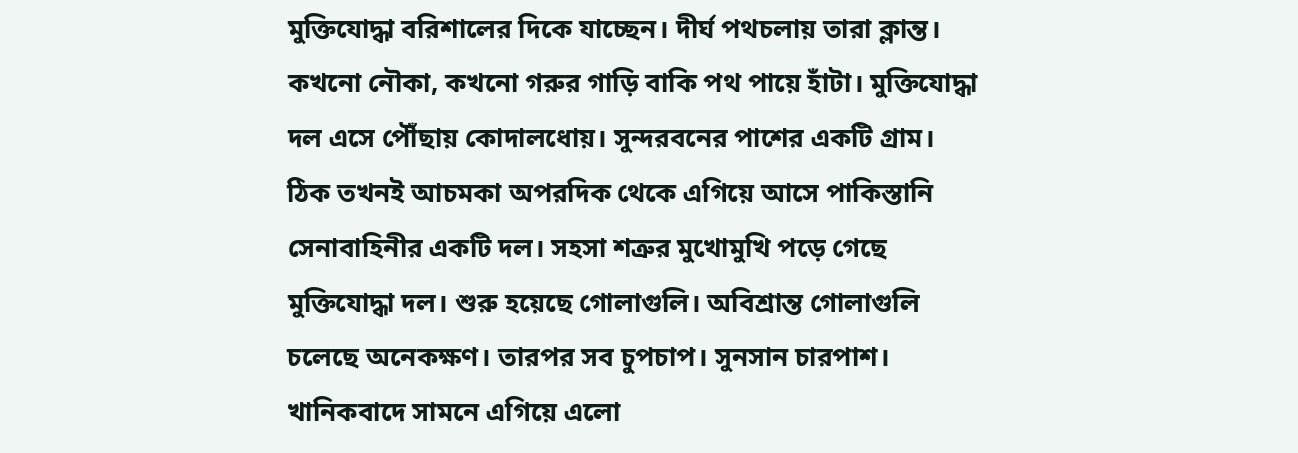মুক্তিযোদ্ধা বরিশালের দিকে যাচ্ছেন। দীর্ঘ পথচলায় তারা ক্লান্ত। কখনো নৌকা, কখনো গরুর গাড়ি বাকি পথ পায়ে হাঁটা। মুক্তিযোদ্ধা দল এসে পৌঁছায় কোদালধোয়। সুন্দরবনের পাশের একটি গ্রাম। ঠিক তখনই আচমকা অপরদিক থেকে এগিয়ে আসে পাকিস্তানি সেনাবাহিনীর একটি দল। সহসা শত্রুর মুখোমুখি পড়ে গেছে মুক্তিযোদ্ধা দল। শুরু হয়েছে গোলাগুলি। অবিশ্রান্ত গোলাগুলি চলেছে অনেকক্ষণ। তারপর সব চুপচাপ। সুনসান চারপাশ।  খানিকবাদে সামনে এগিয়ে এলো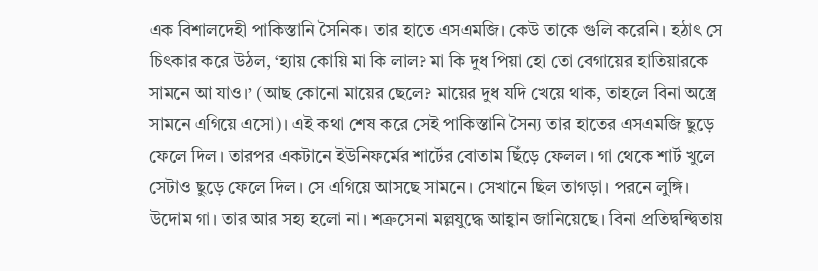এক বিশালদেহী পাকিস্তানি সৈনিক। তার হাতে এসএমজি। কেউ তাকে গুলি করেনি। হঠাৎ সে চিৎকার করে উঠল, ‘হ্যায় কোয়ি মা কি লাল? মা কি দুধ পিয়া হো তো বেগায়ের হাতিয়ারকে সামনে আ যাও।’ (আছ কোনো মায়ের ছেলে? মায়ের দুধ যদি খেয়ে থাক, তাহলে বিনা অস্ত্রে সামনে এগিয়ে এসো)। এই কথা শেষ করে সেই পাকিস্তানি সৈন্য তার হাতের এসএমজি ছুড়ে ফেলে দিল। তারপর একটানে ইউনিফর্মের শার্টের বোতাম ছিঁড়ে ফেলল। গা থেকে শার্ট খুলে সেটাও ছুড়ে ফেলে দিল। সে এগিয়ে আসছে সামনে। সেখানে ছিল তাগড়া। পরনে লুঙ্গি। উদোম গা। তার আর সহ্য হলো না। শত্রুসেনা মল্লযুদ্ধে আহ্বান জানিয়েছে। বিনা প্রতিদ্বন্দ্বিতায়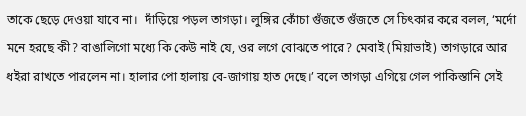তাকে ছেড়ে দেওয়া যাবে না।  দাঁড়িয়ে পড়ল তাগড়া। লুঙ্গির কোঁচা গুঁজতে গুঁজতে সে চিৎকার করে বলল, ‘মর্দো মনে হরছে কী? বাঙালিগো মধ্যে কি কেউ নাই যে, ওর লগে বোঝতে পারে? মেবাই (মিয়াভাই) তাগড়ারে আর ধইরা রাখতে পারলেন না। হালার পো হালায় বে-জাগায় হাত দেছে।’ বলে তাগড়া এগিয়ে গেল পাকিস্তানি সেই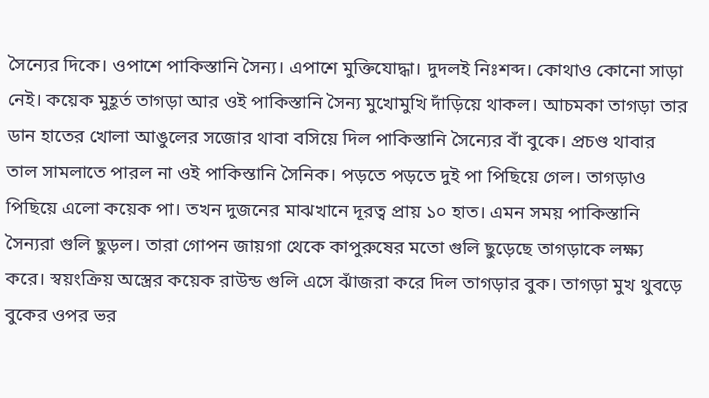সৈন্যের দিকে। ওপাশে পাকিস্তানি সৈন্য। এপাশে মুক্তিযোদ্ধা। দুদলই নিঃশব্দ। কোথাও কোনো সাড়া নেই। কয়েক মুহূর্ত তাগড়া আর ওই পাকিস্তানি সৈন্য মুখোমুখি দাঁড়িয়ে থাকল। আচমকা তাগড়া তার ডান হাতের খোলা আঙুলের সজোর থাবা বসিয়ে দিল পাকিস্তানি সৈন্যের বাঁ বুকে। প্রচণ্ড থাবার তাল সামলাতে পারল না ওই পাকিস্তানি সৈনিক। পড়তে পড়তে দুই পা পিছিয়ে গেল। তাগড়াও পিছিয়ে এলো কয়েক পা। তখন দুজনের মাঝখানে দূরত্ব প্রায় ১০ হাত। এমন সময় পাকিস্তানি সৈন্যরা গুলি ছুড়ল। তারা গোপন জায়গা থেকে কাপুরুষের মতো গুলি ছুড়েছে তাগড়াকে লক্ষ্য করে। স্বয়ংক্রিয় অস্ত্রের কয়েক রাউন্ড গুলি এসে ঝাঁজরা করে দিল তাগড়ার বুক। তাগড়া মুখ থুবড়ে বুকের ওপর ভর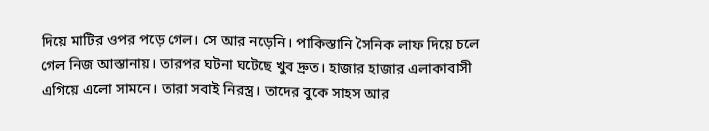দিয়ে মাটির ওপর পড়ে গেল। সে আর নড়েনি। পাকিস্তানি সৈনিক লাফ দিয়ে চলে গেল নিজ আস্তানায়। তারপর ঘটনা ঘটেছে খুব দ্রুত। হাজার হাজার এলাকাবাসী এগিয়ে এলো সামনে। তারা সবাই নিরস্ত্র। তাদের বুকে সাহস আর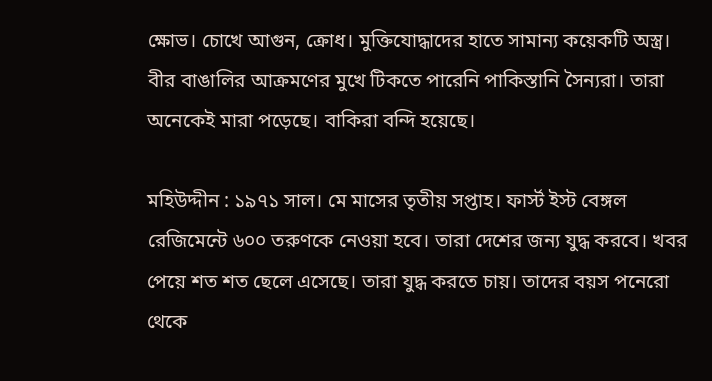ক্ষোভ। চোখে আগুন, ক্রোধ। মুক্তিযোদ্ধাদের হাতে সামান্য কয়েকটি অস্ত্র। বীর বাঙালির আক্রমণের মুখে টিকতে পারেনি পাকিস্তানি সৈন্যরা। তারা অনেকেই মারা পড়েছে। বাকিরা বন্দি হয়েছে।

মহিউদ্দীন : ১৯৭১ সাল। মে মাসের তৃতীয় সপ্তাহ। ফার্স্ট ইস্ট বেঙ্গল রেজিমেন্টে ৬০০ তরুণকে নেওয়া হবে। তারা দেশের জন্য যুদ্ধ করবে। খবর পেয়ে শত শত ছেলে এসেছে। তারা যুদ্ধ করতে চায়। তাদের বয়স পনেরো থেকে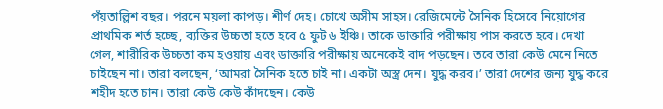পঁয়তাল্লিশ বছর। পরনে ময়লা কাপড়। শীর্ণ দেহ। চোখে অসীম সাহস। রেজিমেন্টে সৈনিক হিসেবে নিয়োগের প্রাথমিক শর্ত হচ্ছে, ব্যক্তির উচ্চতা হতে হবে ৫ ফুট ৬ ইঞ্চি। তাকে ডাক্তারি পরীক্ষায় পাস করতে হবে। দেখা গেল, শারীরিক উচ্চতা কম হওয়ায় এবং ডাক্তারি পরীক্ষায় অনেকেই বাদ পড়ছেন। তবে তারা কেউ মেনে নিতে চাইছেন না। তারা বলছেন, ‘আমরা সৈনিক হতে চাই না। একটা অস্ত্র দেন। যুদ্ধ করব।’ তারা দেশের জন্য যুদ্ধ করে শহীদ হতে চান। তারা কেউ কেউ কাঁদছেন। কেউ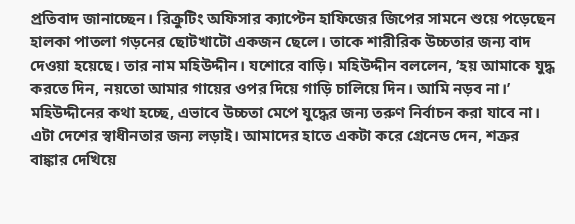প্রতিবাদ জানাচ্ছেন। রিক্রুটিং অফিসার ক্যাপ্টেন হাফিজের জিপের সামনে শুয়ে পড়েছেন হালকা পাতলা গড়নের ছোটখাটো একজন ছেলে। তাকে শারীরিক উচ্চতার জন্য বাদ দেওয়া হয়েছে। তার নাম মহিউদ্দীন। যশোরে বাড়ি। মহিউদ্দীন বললেন, ‘হয় আমাকে যুদ্ধ করতে দিন, নয়তো আমার গায়ের ওপর দিয়ে গাড়ি চালিয়ে দিন। আমি নড়ব না।’ মহিউদ্দীনের কথা হচ্ছে, এভাবে উচ্চতা মেপে যুদ্ধের জন্য তরুণ নির্বাচন করা যাবে না। এটা দেশের স্বাধীনতার জন্য লড়াই। আমাদের হাতে একটা করে গ্রেনেড দেন, শত্রুর বাঙ্কার দেখিয়ে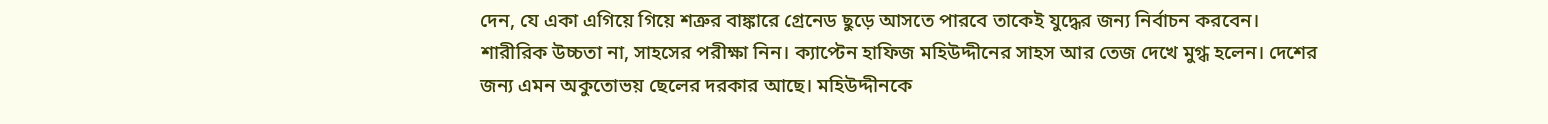দেন, যে একা এগিয়ে গিয়ে শত্রুর বাঙ্কারে গ্রেনেড ছুড়ে আসতে পারবে তাকেই যুদ্ধের জন্য নির্বাচন করবেন। শারীরিক উচ্চতা না, সাহসের পরীক্ষা নিন। ক্যাপ্টেন হাফিজ মহিউদ্দীনের সাহস আর তেজ দেখে মুগ্ধ হলেন। দেশের জন্য এমন অকুতোভয় ছেলের দরকার আছে। মহিউদ্দীনকে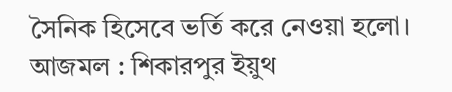সৈনিক হিসেবে ভর্তি করে নেওয়া হলো। আজমল : শিকারপুর ইয়ুথ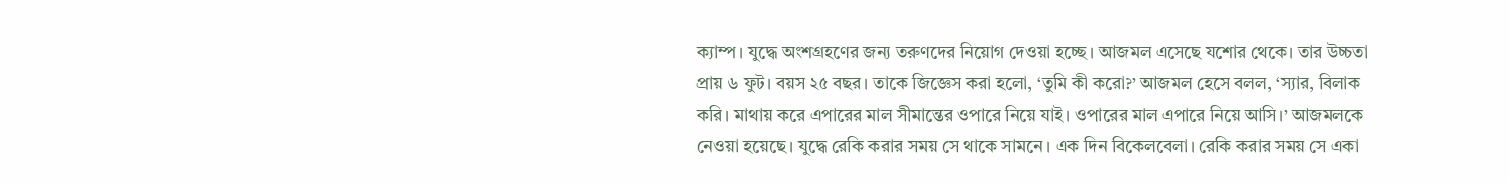ক্যাম্প। যুদ্ধে অংশগ্রহণের জন্য তরুণদের নিয়োগ দেওয়া হচ্ছে। আজমল এসেছে যশোর থেকে। তার উচ্চতা প্রায় ৬ ফুট। বয়স ২৫ বছর। তাকে জিজ্ঞেস করা হলো, ‘তুমি কী করো?’ আজমল হেসে বলল, ‘স্যার, বিলাক করি। মাথায় করে এপারের মাল সীমান্তের ওপারে নিয়ে যাই। ওপারের মাল এপারে নিয়ে আসি।’ আজমলকে নেওয়া হয়েছে। যুদ্ধে রেকি করার সময় সে থাকে সামনে। এক দিন বিকেলবেলা। রেকি করার সময় সে একা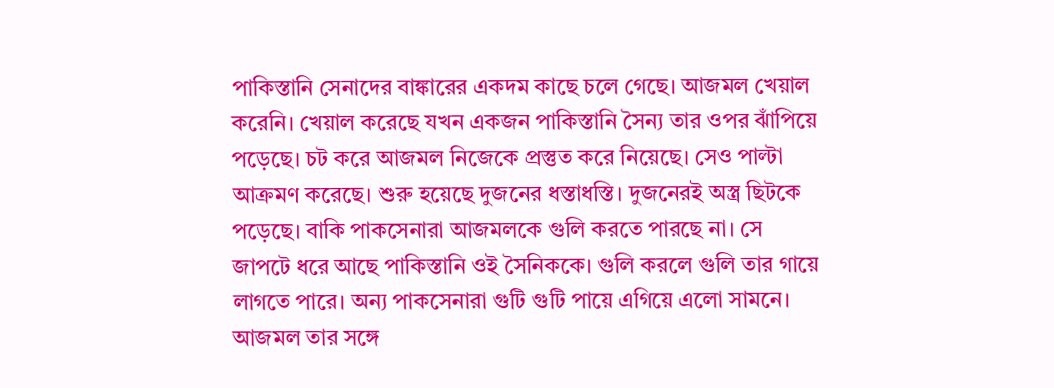পাকিস্তানি সেনাদের বাঙ্কারের একদম কাছে চলে গেছে। আজমল খেয়াল করেনি। খেয়াল করেছে যখন একজন পাকিস্তানি সৈন্য তার ওপর ঝাঁপিয়ে পড়েছে। চট করে আজমল নিজেকে প্রস্তুত করে নিয়েছে। সেও পাল্টা আক্রমণ করেছে। শুরু হয়েছে দুজনের ধস্তাধস্তি। দুজনেরই অস্ত্র ছিটকে পড়েছে। বাকি পাকসেনারা আজমলকে গুলি করতে পারছে না। সে জাপটে ধরে আছে পাকিস্তানি ওই সৈনিককে। গুলি করলে গুলি তার গায়ে লাগতে পারে। অন্য পাকসেনারা গুটি গুটি পায়ে এগিয়ে এলো সামনে। আজমল তার সঙ্গে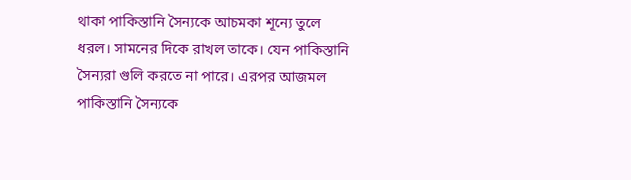থাকা পাকিস্তানি সৈন্যকে আচমকা শূন্যে তুলে ধরল। সামনের দিকে রাখল তাকে। যেন পাকিস্তানি সৈন্যরা গুলি করতে না পারে। এরপর আজমল পাকিস্তানি সৈন্যকে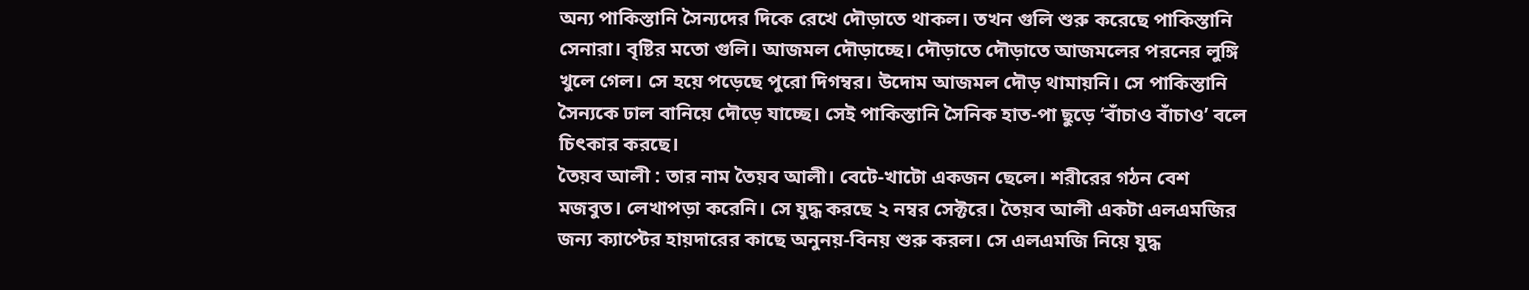অন্য পাকিস্তানি সৈন্যদের দিকে রেখে দৌড়াতে থাকল। তখন গুলি শুরু করেছে পাকিস্তানি সেনারা। বৃষ্টির মতো গুলি। আজমল দৌড়াচ্ছে। দৌড়াতে দৌড়াতে আজমলের পরনের লুঙ্গি খুলে গেল। সে হয়ে পড়েছে পুরো দিগম্বর। উদোম আজমল দৌড় থামায়নি। সে পাকিস্তানি সৈন্যকে ঢাল বানিয়ে দৌড়ে যাচ্ছে। সেই পাকিস্তানি সৈনিক হাত-পা ছুড়ে ‘বাঁচাও বাঁচাও’ বলে চিৎকার করছে।
তৈয়ব আলী : তার নাম তৈয়ব আলী। বেটে-খাটো একজন ছেলে। শরীরের গঠন বেশ মজবুত। লেখাপড়া করেনি। সে যুদ্ধ করছে ২ নম্বর সেক্টরে। তৈয়ব আলী একটা এলএমজির জন্য ক্যাপ্টের হায়দারের কাছে অনুনয়-বিনয় শুরু করল। সে এলএমজি নিয়ে যুদ্ধ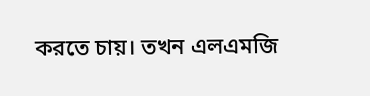করতে চায়। তখন এলএমজি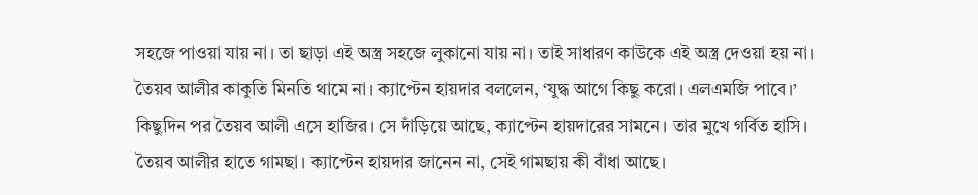সহজে পাওয়া যায় না। তা ছাড়া এই অস্ত্র সহজে লুকানো যায় না। তাই সাধারণ কাউকে এই অস্ত্র দেওয়া হয় না। তৈয়ব আলীর কাকুতি মিনতি থামে না। ক্যাপ্টেন হায়দার বললেন, ‘যুদ্ধ আগে কিছু করো। এলএমজি পাবে।’ কিছুদিন পর তৈয়ব আলী এসে হাজির। সে দাঁড়িয়ে আছে, ক্যাপ্টেন হায়দারের সামনে। তার মুখে গর্বিত হাসি। তৈয়ব আলীর হাতে গামছা। ক্যাপ্টেন হায়দার জানেন না, সেই গামছায় কী বাঁধা আছে।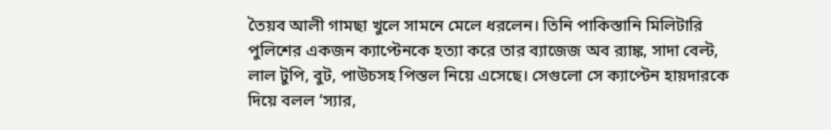তৈয়ব আলী গামছা খুলে সামনে মেলে ধরলেন। তিনি পাকিস্তানি মিলিটারি পুলিশের একজন ক্যাপ্টেনকে হত্যা করে তার ব্যাজেজ অব র‌্যাঙ্ক, সাদা বেল্ট, লাল টুপি, বুট, পাউচসহ পিস্তল নিয়ে এসেছে। সেগুলো সে ক্যাপ্টেন হায়দারকে দিয়ে বলল ‘স্যার,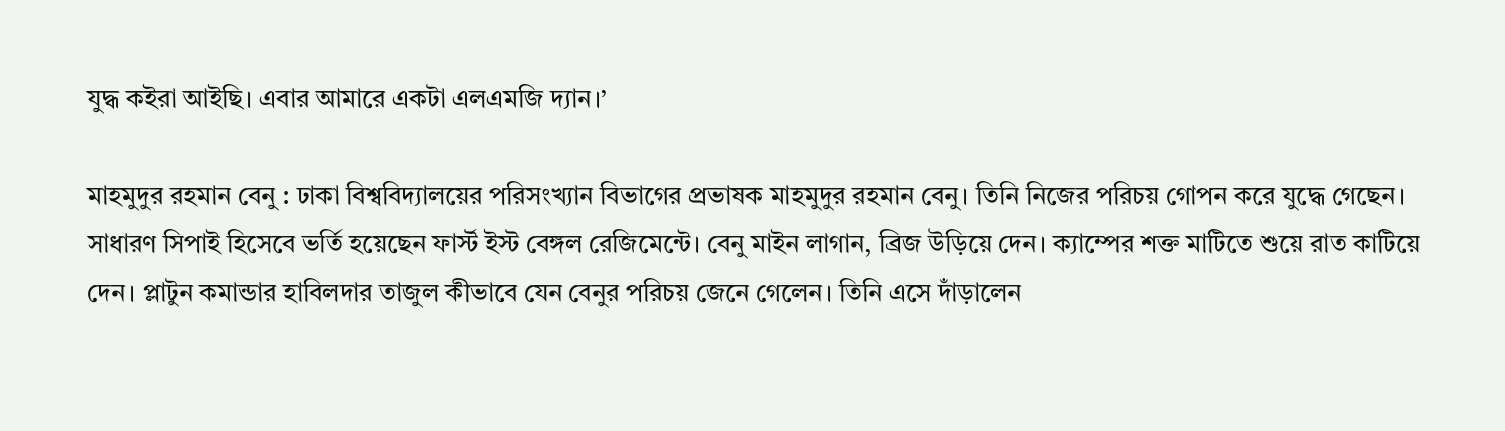যুদ্ধ কইরা আইছি। এবার আমারে একটা এলএমজি দ্যান।’

মাহমুদুর রহমান বেনু : ঢাকা বিশ্ববিদ্যালয়ের পরিসংখ্যান বিভাগের প্রভাষক মাহমুদুর রহমান বেনু। তিনি নিজের পরিচয় গোপন করে যুদ্ধে গেছেন। সাধারণ সিপাই হিসেবে ভর্তি হয়েছেন ফার্স্ট ইস্ট বেঙ্গল রেজিমেন্টে। বেনু মাইন লাগান, ব্রিজ উড়িয়ে দেন। ক্যাম্পের শক্ত মাটিতে শুয়ে রাত কাটিয়ে দেন। প্লাটুন কমান্ডার হাবিলদার তাজুল কীভাবে যেন বেনুর পরিচয় জেনে গেলেন। তিনি এসে দাঁড়ালেন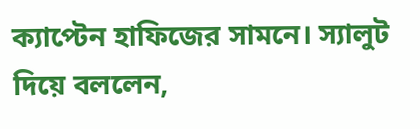ক্যাপ্টেন হাফিজের সামনে। স্যালুট দিয়ে বললেন,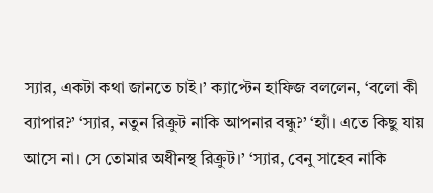স্যার, একটা কথা জানতে চাই।’ ক্যাপ্টেন হাফিজ বললেন, ‘বলো কী ব্যাপার?’ ‘স্যার, নতুন রিক্রুট নাকি আপনার বন্ধু?’ ‘হ্যাঁ। এতে কিছু যায় আসে না। সে তোমার অধীনস্থ রিক্রুট।’ ‘স্যার, বেনু সাহেব নাকি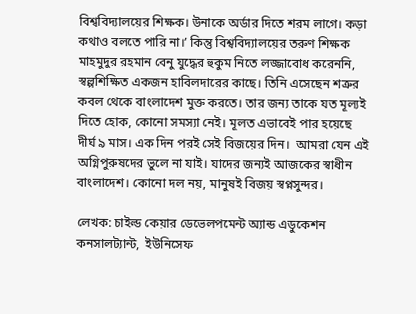বিশ্ববিদ্যালয়ের শিক্ষক। উনাকে অর্ডার দিতে শরম লাগে। কড়া কথাও বলতে পারি না।’ কিন্তু বিশ্ববিদ্যালয়ের তরুণ শিক্ষক মাহমুদুর রহমান বেনু যুদ্ধের হুকুম নিতে লজ্জাবোধ করেননি, স্বল্পশিক্ষিত একজন হাবিলদারের কাছে। তিনি এসেছেন শত্রুর কবল থেকে বাংলাদেশ মুক্ত করতে। তার জন্য তাকে যত মূল্যই দিতে হোক, কোনো সমস্যা নেই। মূলত এভাবেই পার হয়েছে দীর্ঘ ৯ মাস। এক দিন পরই সেই বিজয়ের দিন।  আমরা যেন এই অগ্নিপুরুষদের ভুলে না যাই। যাদের জন্যই আজকের স্বাধীন বাংলাদেশ। কোনো দল নয়, মানুষই বিজয় স্বপ্নসুন্দর।

লেখক: চাইল্ড কেয়ার ডেভেলপমেন্ট অ্যান্ড এডুকেশন কনসালট্যান্ট,  ইউনিসেফ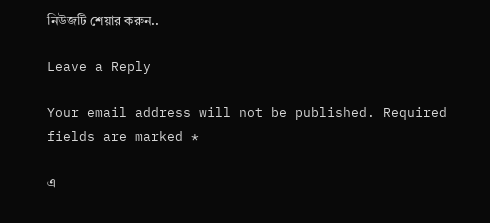নিউজটি শেয়ার করুন..

Leave a Reply

Your email address will not be published. Required fields are marked *

এ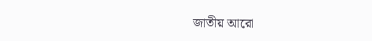জাতীয় আরো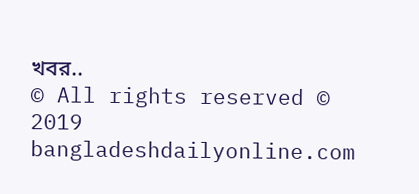খবর..
© All rights reserved © 2019 bangladeshdailyonline.com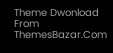Theme Dwonload From ThemesBazar.Com